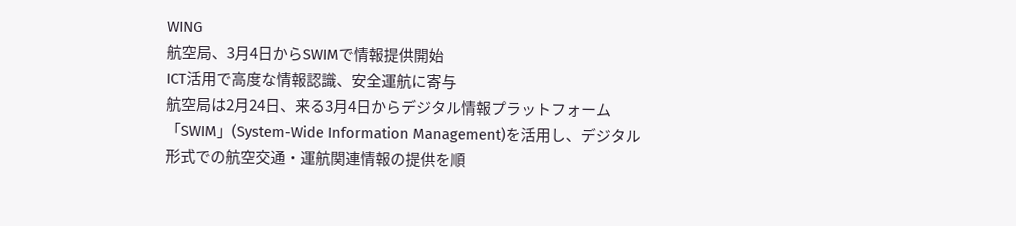WING
航空局、3月4日からSWIMで情報提供開始
ICT活用で高度な情報認識、安全運航に寄与
航空局は2月24日、来る3月4日からデジタル情報プラットフォーム「SWIM」(System-Wide Information Management)を活用し、デジタル形式での航空交通・運航関連情報の提供を順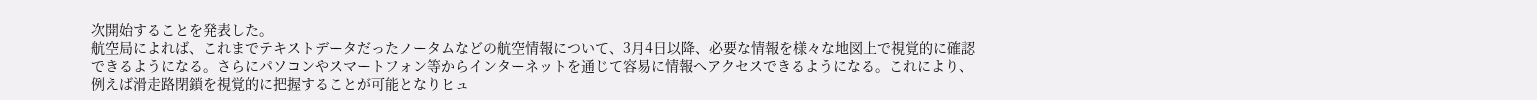次開始することを発表した。
航空局によれば、これまでテキストデータだったノータムなどの航空情報について、3月4日以降、必要な情報を様々な地図上で視覚的に確認できるようになる。さらにパソコンやスマートフォン等からインターネットを通じて容易に情報へアクセスできるようになる。これにより、例えば滑走路閉鎖を視覚的に把握することが可能となりヒュ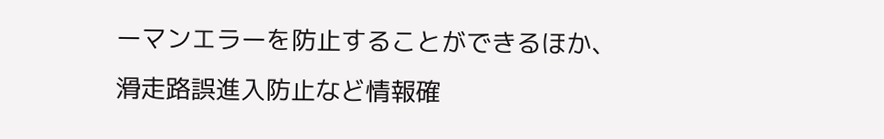ーマンエラーを防止することができるほか、滑走路誤進入防止など情報確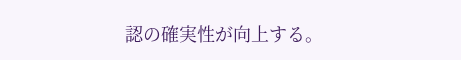認の確実性が向上する。